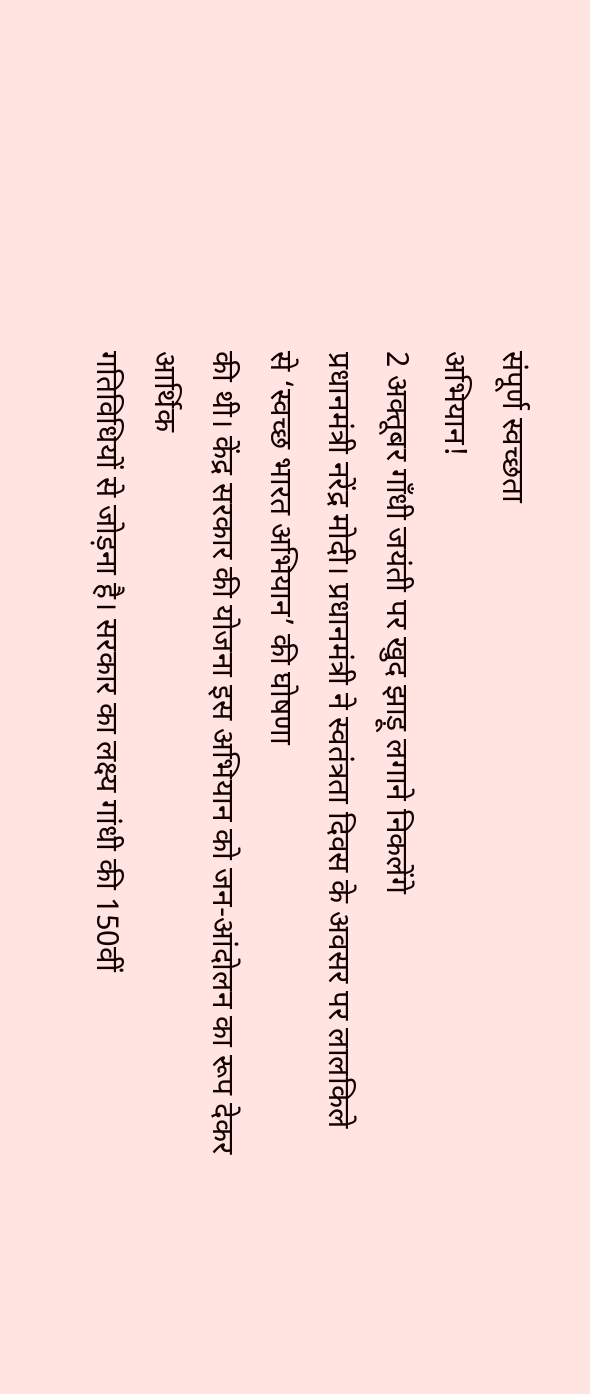संपूर्ण स्वच्छता
अभियान!
2 अक्तूबर गाँधी जयंती पर खुद झाड़ू लगाने निकलेंगे
प्रधानमंत्री नरेंद्र मोदी। प्रधानमंत्री ने स्वतंत्रता दिवस के अवसर पर लालकिले
से ‘स्वच्छ भारत अभियान’ की घोषणा
की थी। केंद्र सरकार की योजना इस अभियान को जन-आंदोलन का रूप देकर आर्थिक
गतिविधियों से जोड़ना है। सरकार का लक्ष्य गांधी की 150वीं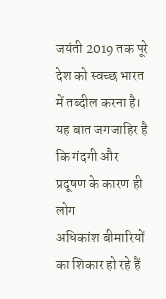जयंती 2019 तक पूरे
देश को स्वच्छ भारत में तब्दील करना है।
यह बात जगजाहिर है कि गंदगी और प्रदूषण के कारण ही लोग
अधिकांश बीमारियों का शिकार हो रहे हैं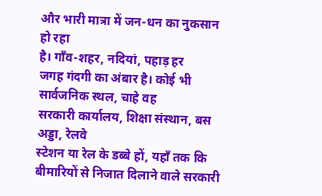और भारी मात्रा में जन-धन का नुकसान हो रहा
है। गाँव-शहर, नदियां, पहाड़ हर
जगह गंदगी का अंबार है। कोई भी सार्वजनिक स्थल, चाहे वह
सरकारी कार्यालय, शिक्षा संस्थान, बस अड्डा, रेलवे
स्टेशन या रेल के डब्बे हों, यहाँ तक कि
बीमारियों से निजात दिलाने वाले सरकारी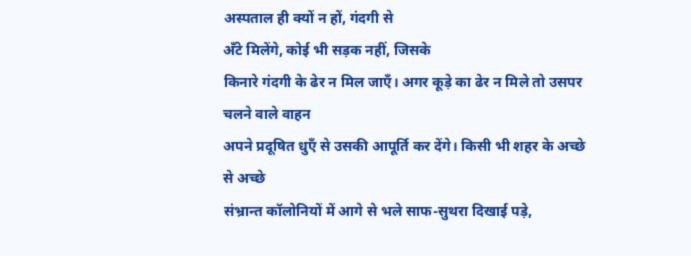अस्पताल ही क्यों न हों, गंदगी से
अँटे मिलेंगे, कोई भी सड़क नहीं, जिसके
किनारे गंदगी के ढेर न मिल जाएँ। अगर कूड़े का ढेर न मिले तो उसपर चलने वाले वाहन
अपने प्रदूषित धुएँ से उसकी आपूर्ति कर देंगे। किसी भी शहर के अच्छे से अच्छे
संभ्रान्त कॉलोनियों में आगे से भले साफ-सुथरा दिखाई पड़े,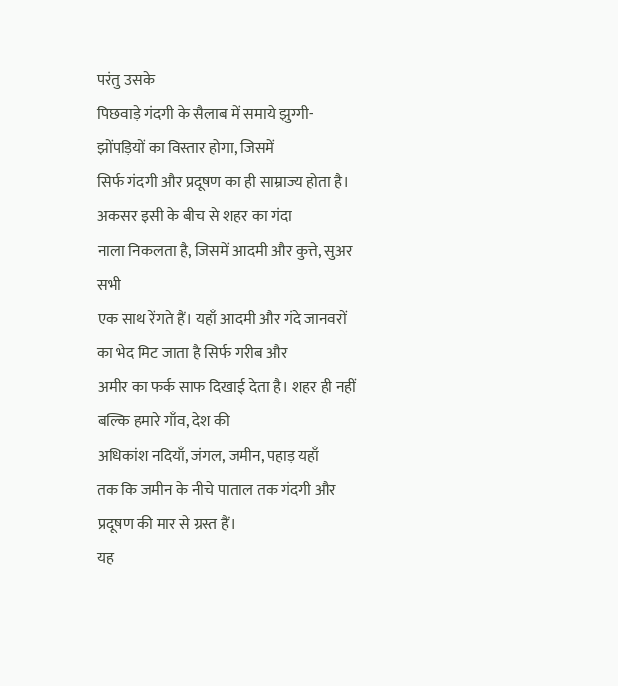परंतु उसके
पिछवाड़े गंदगी के सैलाब में समाये झुग्गी-झोंपड़ियों का विस्तार होगा, जिसमें
सिर्फ गंदगी और प्रदूषण का ही साम्राज्य होता है। अकसर इसी के बीच से शहर का गंदा
नाला निकलता है, जिसमें आदमी और कुत्ते, सुअर सभी
एक साथ रेंगते हैं। यहाँ आदमी और गंदे जानवरों का भेद मिट जाता है सिर्फ गरीब और
अमीर का फर्क साफ दिखाई देता है। शहर ही नहीं बल्कि हमारे गाँव, देश की
अधिकांश नदियाँ, जंगल, जमीन, पहाड़ यहाँ
तक कि जमीन के नीचे पाताल तक गंदगी और प्रदूषण की मार से ग्रस्त हैं।
यह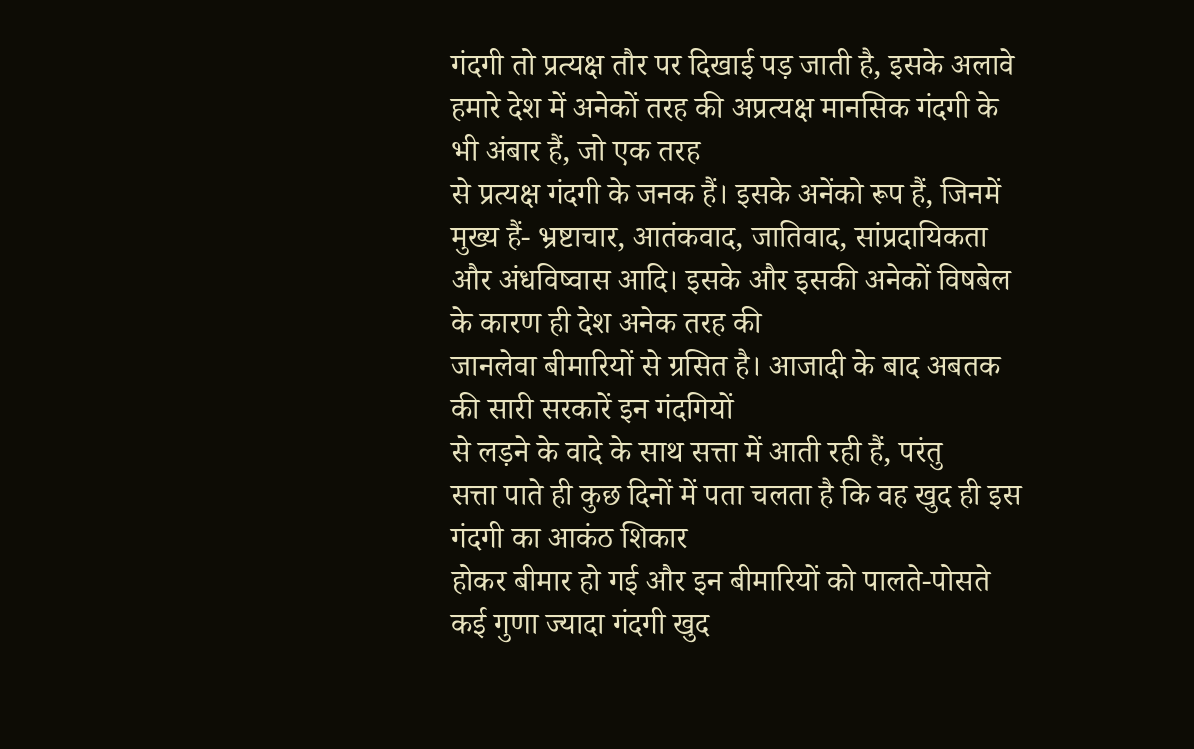गंदगी तो प्रत्यक्ष तौर पर दिखाई पड़ जाती है, इसके अलावे
हमारे देश में अनेकों तरह की अप्रत्यक्ष मानसिक गंदगी के भी अंबार हैं, जो एक तरह
से प्रत्यक्ष गंदगी के जनक हैं। इसके अनेंको रूप हैं, जिनमें
मुख्य हैं- भ्रष्टाचार, आतंकवाद, जातिवाद, सांप्रदायिकता
और अंधविष्वास आदि। इसके और इसकी अनेकों विषबेल के कारण ही देश अनेक तरह की
जानलेवा बीमारियों से ग्रसित है। आजादी के बाद अबतक की सारी सरकारें इन गंदगियों
से लड़ने के वादे के साथ सत्ता में आती रही हैं, परंतु
सत्ता पाते ही कुछ दिनों में पता चलता है कि वह खुद ही इस गंदगी का आकंठ शिकार
होकर बीमार हो गई और इन बीमारियों को पालते-पोसते कई गुणा ज्यादा गंदगी खुद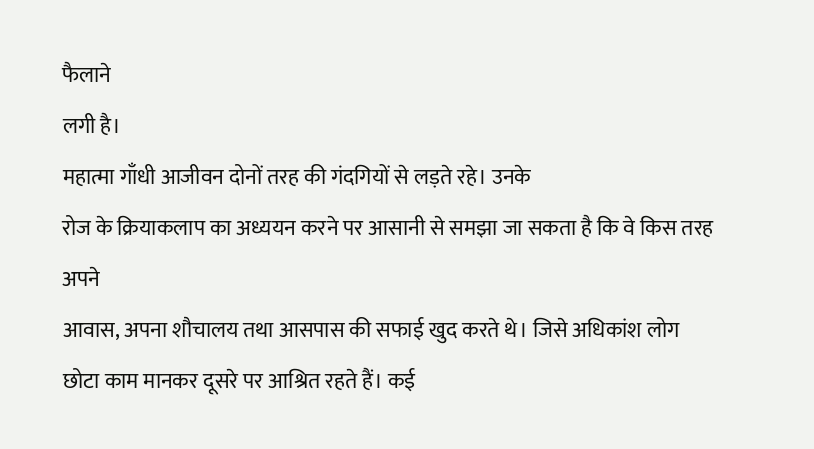फैलाने
लगी है।
महात्मा गाँधी आजीवन दोनों तरह की गंदगियों से लड़ते रहे। उनके
रोज के क्रियाकलाप का अध्ययन करने पर आसानी से समझा जा सकता है कि वे किस तरह अपने
आवास, अपना शौचालय तथा आसपास की सफाई खुद करते थे। जिसे अधिकांश लोग
छोटा काम मानकर दूसरे पर आश्रित रहते हैं। कई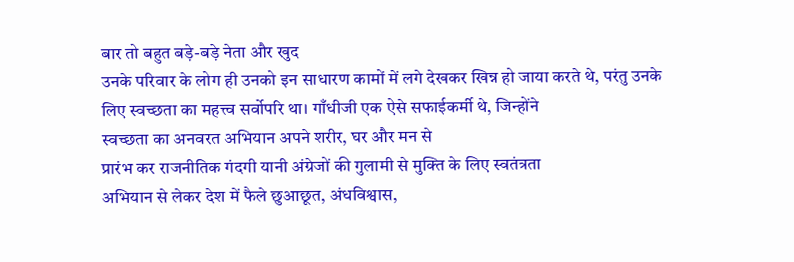बार तो बहुत बड़े-बड़े नेता और खुद
उनके परिवार के लोग ही उनको इन साधारण कामों में लगे देखकर खिन्न हो जाया करते थे, परंतु उनके
लिए स्वच्छता का महत्त्व सर्वोपरि था। गाँधीजी एक ऐसे सफाईकर्मी थे, जिन्होंने
स्वच्छता का अनवरत अभियान अपने शरीर, घर और मन से
प्रारंभ कर राजनीतिक गंदगी यानी अंग्रेजों की गुलामी से मुक्ति के लिए स्वतंत्रता
अभियान से लेकर देश में फैले छुआछूत, अंधविश्वास,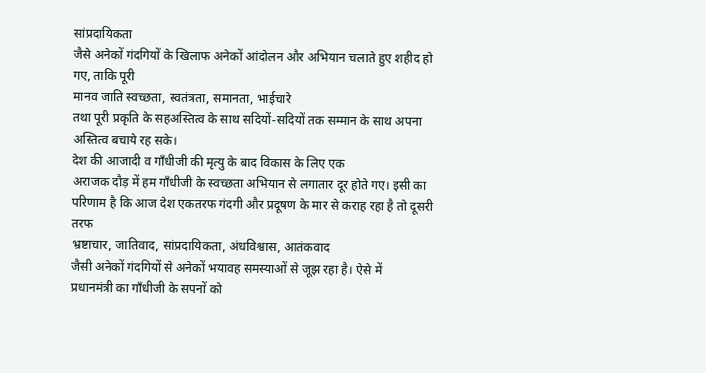सांप्रदायिकता
जैसे अनेकों गंदगियों के खिलाफ अनेकों आंदोलन और अभियान चलाते हुए शहीद हो गए, ताकि पूरी
मानव जाति स्वच्छता, स्वतंत्रता, समानता, भाईचारे
तथा पूरी प्रकृति के सहअस्तित्व के साथ सदियों-सदियों तक सम्मान के साथ अपना
अस्तित्व बचाये रह सके।
देश की आजादी व गाँधीजी की मृत्यु के बाद विकास के लिए एक
अराजक दौड़ में हम गाँधीजी के स्वच्छता अभियान से लगातार दूर होते गए। इसी का
परिणाम है कि आज देश एकतरफ गंदगी और प्रदूषण के मार से कराह रहा है तो दूसरी तरफ
भ्रष्टाचार, जातिवाद, सांप्रदायिकता, अंधविश्वास, आतंकवाद
जैसी अनेकों गंदगियों से अनेकों भयावह समस्याओं से जूझ रहा है। ऐसे में
प्रधानमंत्री का गाँधीजी के सपनों को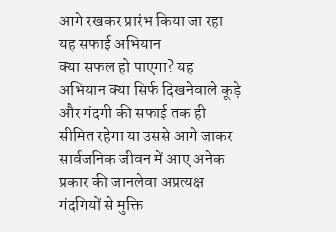आगे रखकर प्रारंभ किया जा रहा यह सफाई अभियान
क्या सफल हो पाएगा? यह अभियान क्या सिर्फ दिखनेवाले कूड़े
और गंदगी की सफाई तक ही सीमित रहेगा या उससे आगे जाकर सार्वजनिक जीवन में आए अनेक
प्रकार की जानलेवा अप्रत्यक्ष गंदगियों से मुक्ति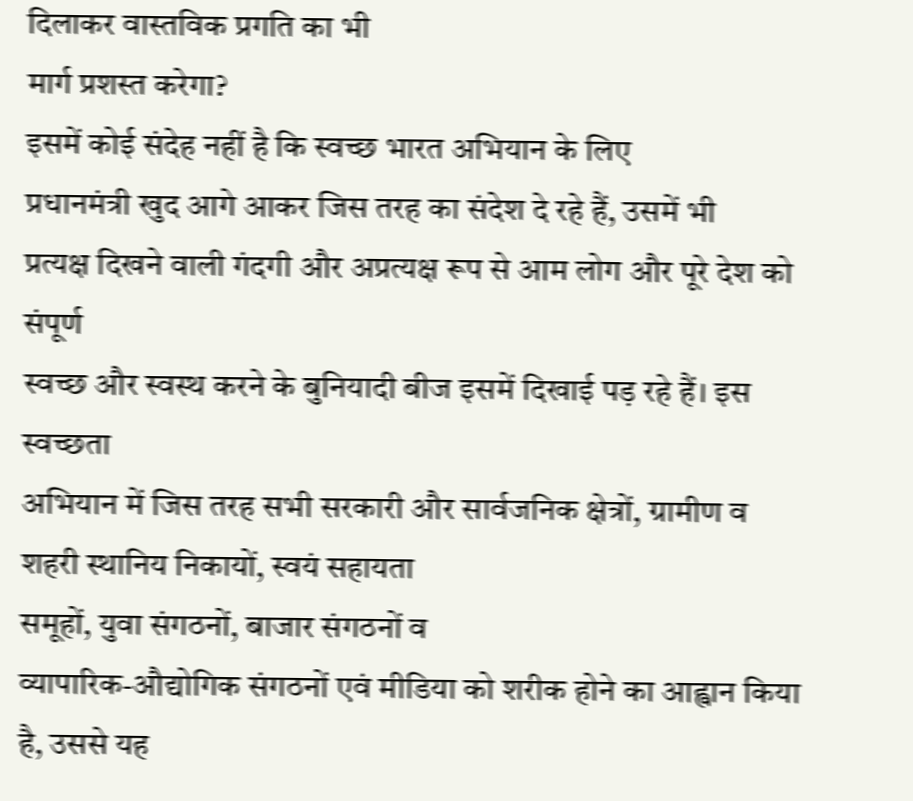दिलाकर वास्तविक प्रगति का भी
मार्ग प्रशस्त करेगा?
इसमें कोई संदेह नहीं है कि स्वच्छ भारत अभियान के लिए
प्रधानमंत्री खुद आगे आकर जिस तरह का संदेश दे रहे हैं, उसमें भी
प्रत्यक्ष दिखने वाली गंदगी और अप्रत्यक्ष रूप से आम लोग और पूरे देश को संपूर्ण
स्वच्छ और स्वस्थ करने के बुनियादी बीज इसमें दिखाई पड़ रहे हैं। इस स्वच्छता
अभियान में जिस तरह सभी सरकारी और सार्वजनिक क्षेत्रों, ग्रामीण व
शहरी स्थानिय निकायों, स्वयं सहायता
समूहों, युवा संगठनों, बाजार संगठनों व
व्यापारिक-औद्योगिक संगठनों एवं मीडिया को शरीक होने का आह्वान किया है, उससे यह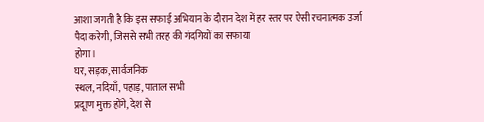आशा जगती है कि इस सफाई अभियान के दौरान देश में हर स्तर पर ऐसी रचनात्मक उर्जा
पैदा करेगी, जिससे सभी तरह की गंदगियों का सफाया
होगा।
घर, सड़क, सार्वजनिक
स्थल, नदियाँ, पहाड़, पाताल सभी
प्रदूाण मुक्त होंगे, देश से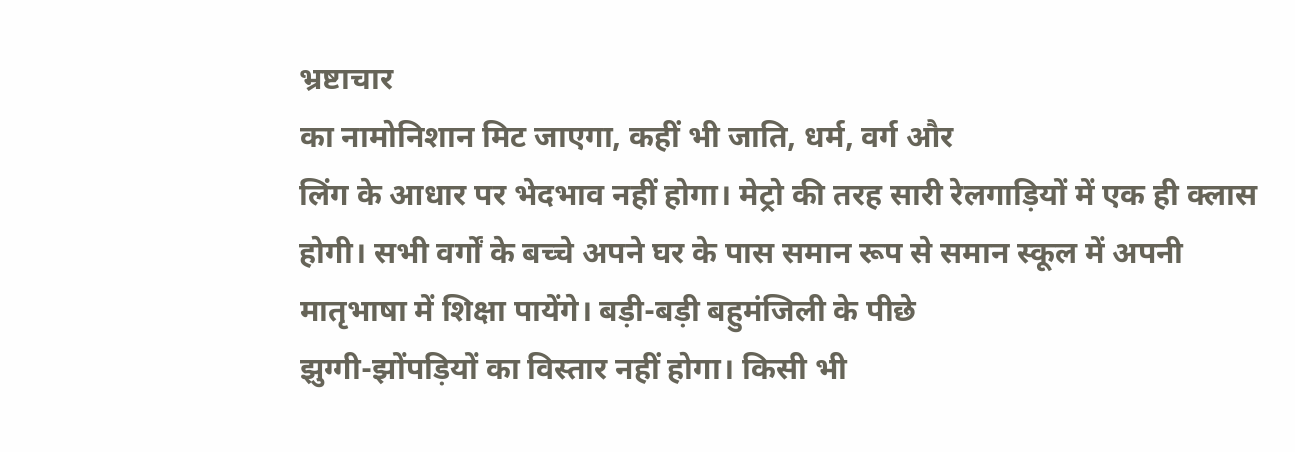भ्रष्टाचार
का नामोनिशान मिट जाएगा, कहीं भी जाति, धर्म, वर्ग और
लिंग के आधार पर भेदभाव नहीं होगा। मेट्रो की तरह सारी रेलगाड़ियों में एक ही क्लास
होगी। सभी वर्गों के बच्चे अपने घर के पास समान रूप से समान स्कूल में अपनी
मातृभाषा में शिक्षा पायेंगे। बड़ी-बड़ी बहुमंजिली के पीछे
झुग्गी-झोंपड़ियों का विस्तार नहीं होगा। किसी भी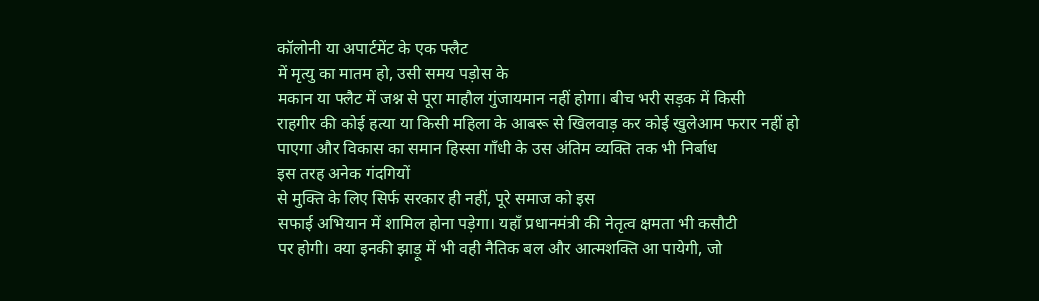कॉलोनी या अपार्टमेंट के एक फ्लैट
में मृत्यु का मातम हो, उसी समय पड़ोस के
मकान या फ्लैट में जश्न से पूरा माहौल गुंजायमान नहीं होगा। बीच भरी सड़क में किसी
राहगीर की कोई हत्या या किसी महिला के आबरू से खिलवाड़ कर कोई खुलेआम फरार नहीं हो
पाएगा और विकास का समान हिस्सा गाँधी के उस अंतिम व्यक्ति तक भी निर्बाध
इस तरह अनेक गंदगियों
से मुक्ति के लिए सिर्फ सरकार ही नहीं, पूरे समाज को इस
सफाई अभियान में शामिल होना पड़ेगा। यहाँ प्रधानमंत्री की नेतृत्व क्षमता भी कसौटी
पर होगी। क्या इनकी झाड़ू में भी वही नैतिक बल और आत्मशक्ति आ पायेगी, जो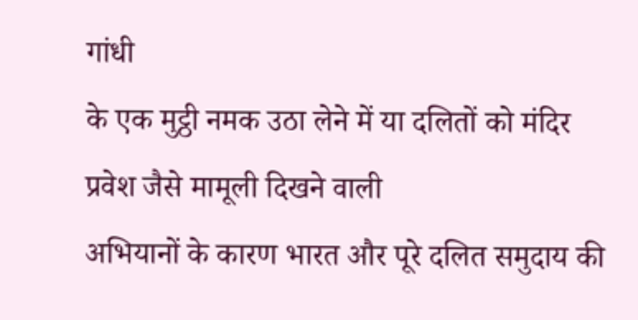गांधी
के एक मुट्ठी नमक उठा लेने में या दलितों को मंदिर प्रवेश जैसे मामूली दिखने वाली
अभियानों के कारण भारत और पूरे दलित समुदाय की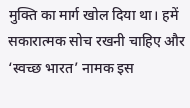मुक्ति का मार्ग खोल दिया था। हमें
सकारात्मक सोच रखनी चाहिए और ‘स्वच्छ भारत’ नामक इस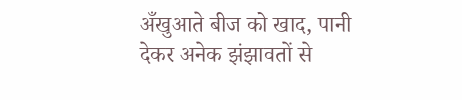अँखुआते बीज को खाद, पानी देकर अनेक झंझावतों से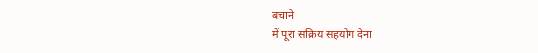बचाने
में पूरा सक्रिय सहयोग देना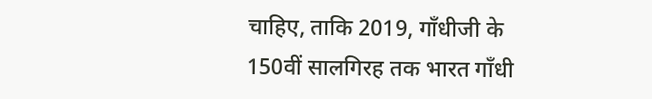चाहिए, ताकि 2019, गाँधीजी के
150वीं सालगिरह तक भारत गाँधी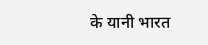के यानी भारत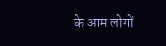के आम लोगों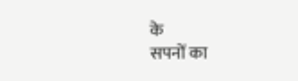के
सपनों का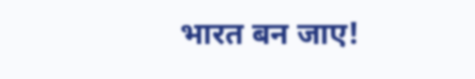भारत बन जाए!